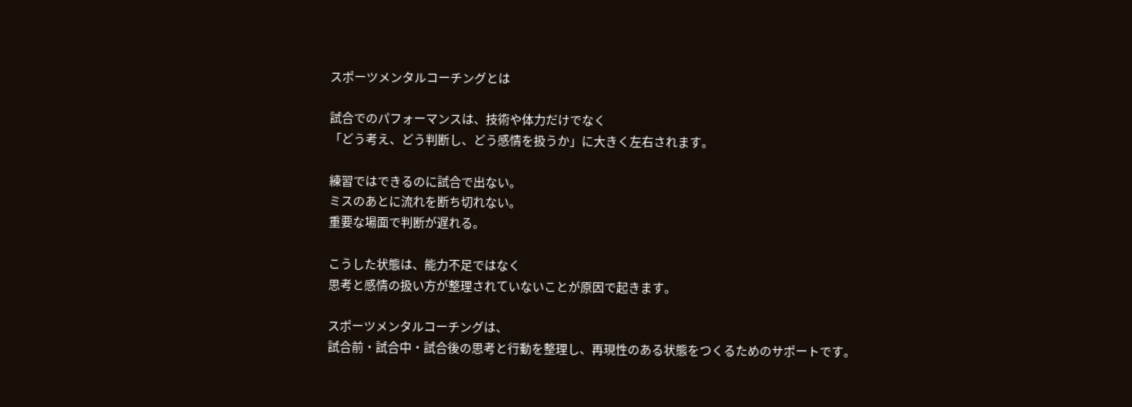スポーツメンタルコーチングとは

試合でのパフォーマンスは、技術や体力だけでなく
「どう考え、どう判断し、どう感情を扱うか」に大きく左右されます。

練習ではできるのに試合で出ない。
ミスのあとに流れを断ち切れない。
重要な場面で判断が遅れる。

こうした状態は、能力不足ではなく
思考と感情の扱い方が整理されていないことが原因で起きます。

スポーツメンタルコーチングは、
試合前・試合中・試合後の思考と行動を整理し、再現性のある状態をつくるためのサポートです。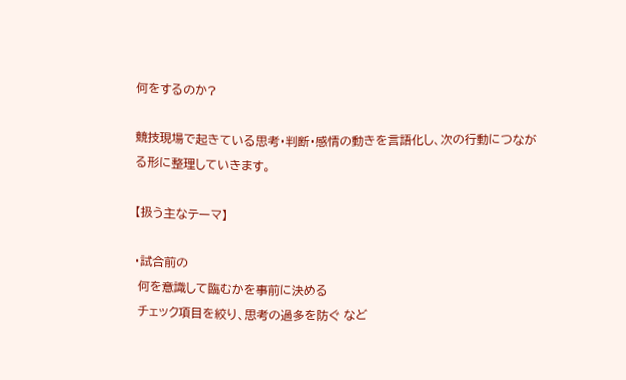何をするのか?

競技現場で起きている思考・判断・感情の動きを言語化し、次の行動につながる形に整理していきます。

【扱う主なテーマ】

・試合前の
 何を意識して臨むかを事前に決める
 チェック項目を絞り、思考の過多を防ぐ など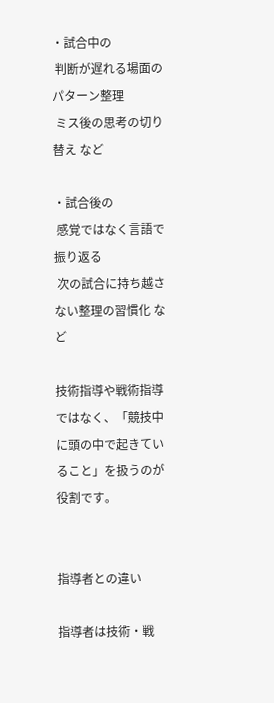・試合中の
 判断が遅れる場面のパターン整理
 ミス後の思考の切り替え など

・試合後の
 感覚ではなく言語で振り返る
 次の試合に持ち越さない整理の習慣化 など

技術指導や戦術指導ではなく、「競技中に頭の中で起きていること」を扱うのが役割です。


指導者との違い

指導者は技術・戦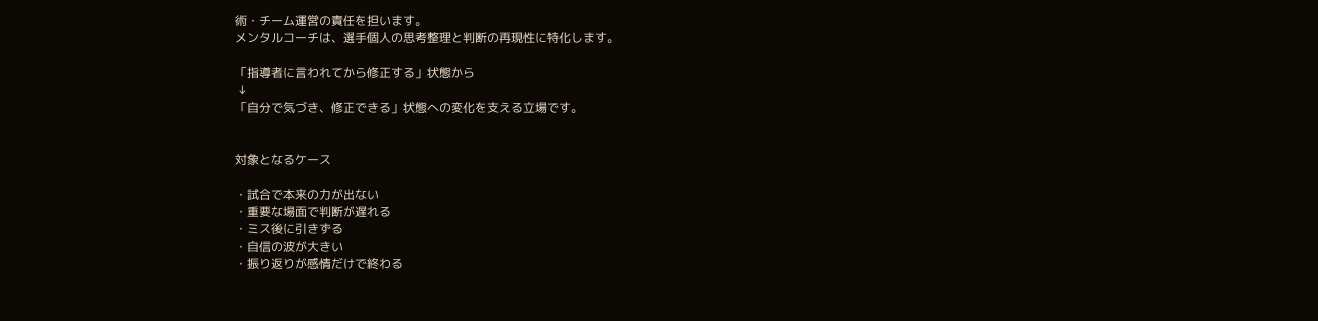術・チーム運営の責任を担います。
メンタルコーチは、選手個人の思考整理と判断の再現性に特化します。

「指導者に言われてから修正する」状態から
 ↓
「自分で気づき、修正できる」状態への変化を支える立場です。


対象となるケース

・試合で本来の力が出ない
・重要な場面で判断が遅れる
・ミス後に引きずる
・自信の波が大きい
・振り返りが感情だけで終わる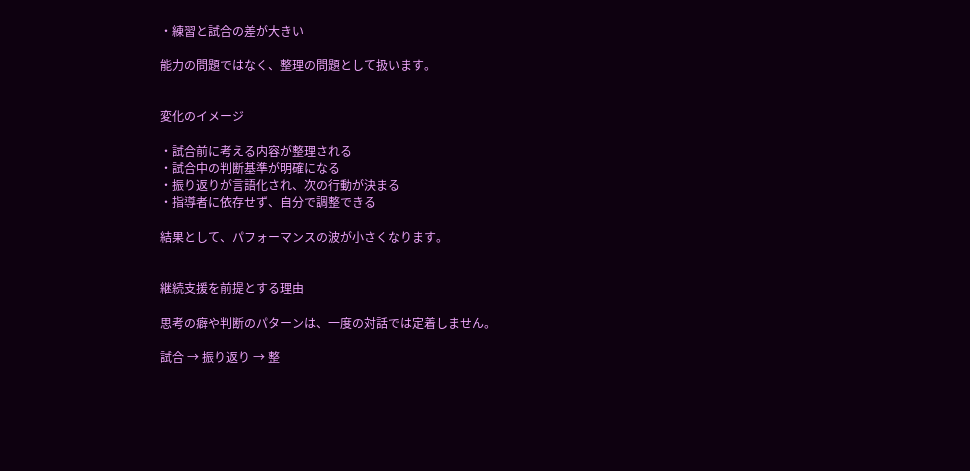・練習と試合の差が大きい

能力の問題ではなく、整理の問題として扱います。


変化のイメージ

・試合前に考える内容が整理される
・試合中の判断基準が明確になる
・振り返りが言語化され、次の行動が決まる
・指導者に依存せず、自分で調整できる

結果として、パフォーマンスの波が小さくなります。


継続支援を前提とする理由

思考の癖や判断のパターンは、一度の対話では定着しません。

試合 → 振り返り → 整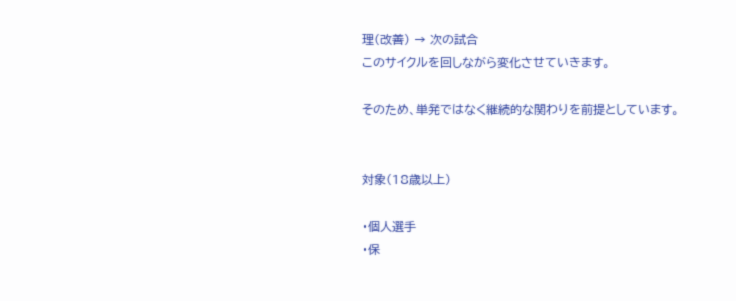理(改善) → 次の試合
このサイクルを回しながら変化させていきます。

そのため、単発ではなく継続的な関わりを前提としています。


対象(18歳以上)

・個人選手
・保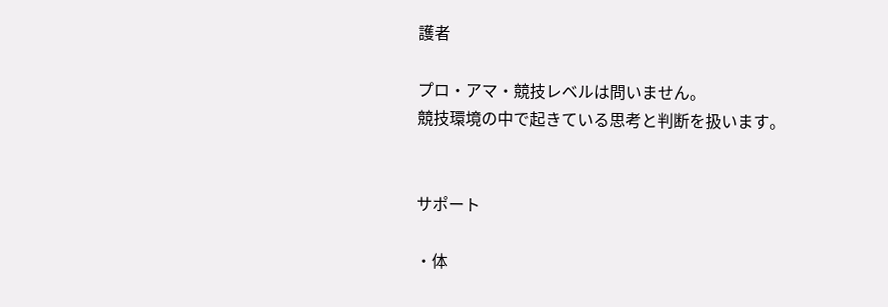護者

プロ・アマ・競技レベルは問いません。
競技環境の中で起きている思考と判断を扱います。


サポート

・体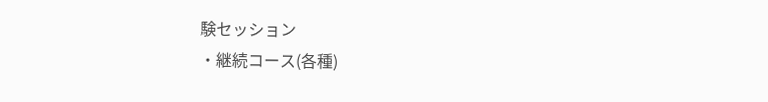験セッション
・継続コース(各種)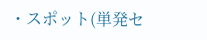・スポット(単発セ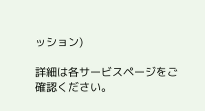ッション)

詳細は各サービスページをご確認ください。